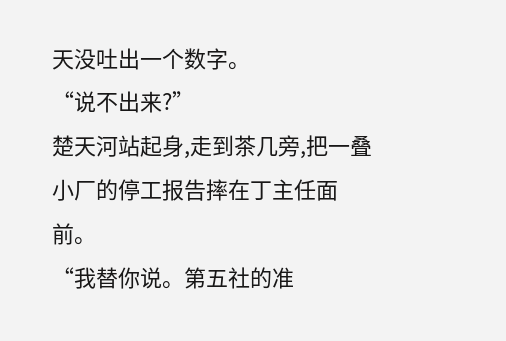天没吐出一个数字。
“说不出来?”
楚天河站起身,走到茶几旁,把一叠小厂的停工报告摔在丁主任面前。
“我替你说。第五社的准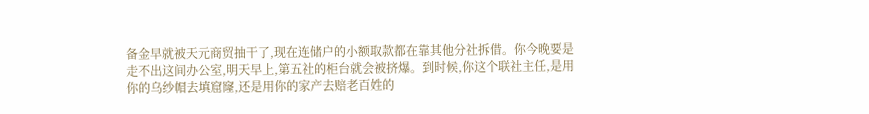备金早就被天元商贸抽干了,现在连储户的小额取款都在靠其他分社拆借。你今晚要是走不出这间办公室,明天早上,第五社的柜台就会被挤爆。到时候,你这个联社主任,是用你的乌纱帽去填窟窿,还是用你的家产去赔老百姓的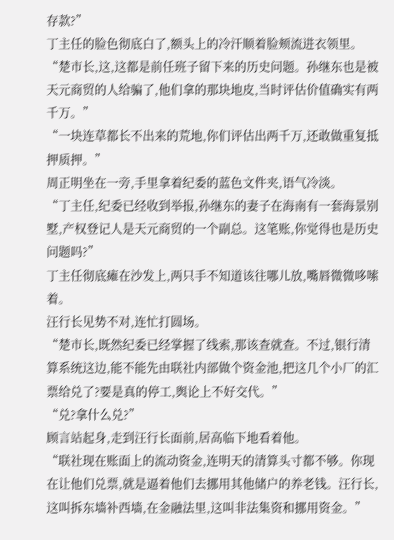存款?”
丁主任的脸色彻底白了,额头上的冷汗顺着脸颊流进衣领里。
“楚市长,这,这都是前任班子留下来的历史问题。孙继东也是被天元商贸的人给骗了,他们拿的那块地皮,当时评估价值确实有两千万。”
“一块连草都长不出来的荒地,你们评估出两千万,还敢做重复抵押质押。”
周正明坐在一旁,手里拿着纪委的蓝色文件夹,语气冷淡。
“丁主任,纪委已经收到举报,孙继东的妻子在海南有一套海景别墅,产权登记人是天元商贸的一个副总。这笔账,你觉得也是历史问题吗?”
丁主任彻底瘫在沙发上,两只手不知道该往哪儿放,嘴唇微微哆嗦着。
汪行长见势不对,连忙打圆场。
“楚市长,既然纪委已经掌握了线索,那该查就查。不过,银行清算系统这边,能不能先由联社内部做个资金池,把这几个小厂的汇票给兑了?要是真的停工,舆论上不好交代。”
“兑?拿什么兑?”
顾言站起身,走到汪行长面前,居高临下地看着他。
“联社现在账面上的流动资金,连明天的清算头寸都不够。你现在让他们兑票,就是逼着他们去挪用其他储户的养老钱。汪行长,这叫拆东墙补西墙,在金融法里,这叫非法集资和挪用资金。”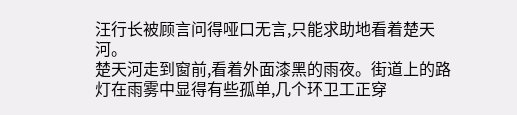汪行长被顾言问得哑口无言,只能求助地看着楚天河。
楚天河走到窗前,看着外面漆黑的雨夜。街道上的路灯在雨雾中显得有些孤单,几个环卫工正穿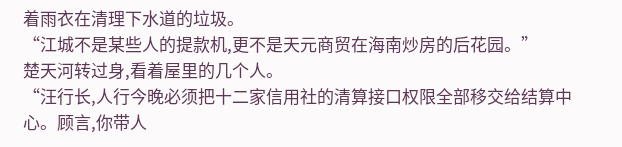着雨衣在清理下水道的垃圾。
“江城不是某些人的提款机,更不是天元商贸在海南炒房的后花园。”
楚天河转过身,看着屋里的几个人。
“汪行长,人行今晚必须把十二家信用社的清算接口权限全部移交给结算中心。顾言,你带人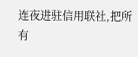连夜进驻信用联社,把所有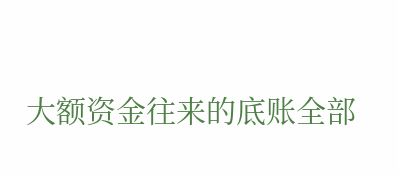大额资金往来的底账全部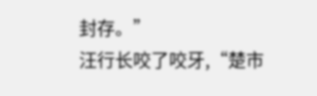封存。”
汪行长咬了咬牙,“楚市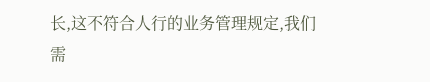长,这不符合人行的业务管理规定,我们需